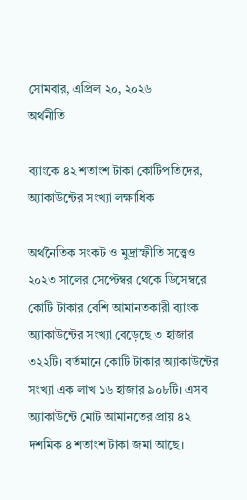সোমবার, এপ্রিল ২০, ২০২৬
অর্থনীতি

ব্যাংকে ৪২ শতাংশ টাকা কোটিপতিদের, অ্যাকাউন্টের সংখ্যা লক্ষাধিক

অর্থনৈতিক সংকট ও মুদ্রাস্ফীতি সত্ত্বেও ২০২৩ সালের সেপ্টেম্বর থেকে ডিসেম্বরে কোটি টাকার বেশি আমানতকারী ব্যাংক অ্যাকাউন্টের সংখ্যা বেড়েছে ৩ হাজার ৩২২টি। বর্তমানে কোটি টাকার অ্যাকাউন্টের সংখ্যা এক লাখ ১৬ হাজার ৯০৮টি। এসব অ্যাকাউন্টে মোট আমানতের প্রায় ৪২ দশমিক ৪ শতাংশ টাকা জমা আছে।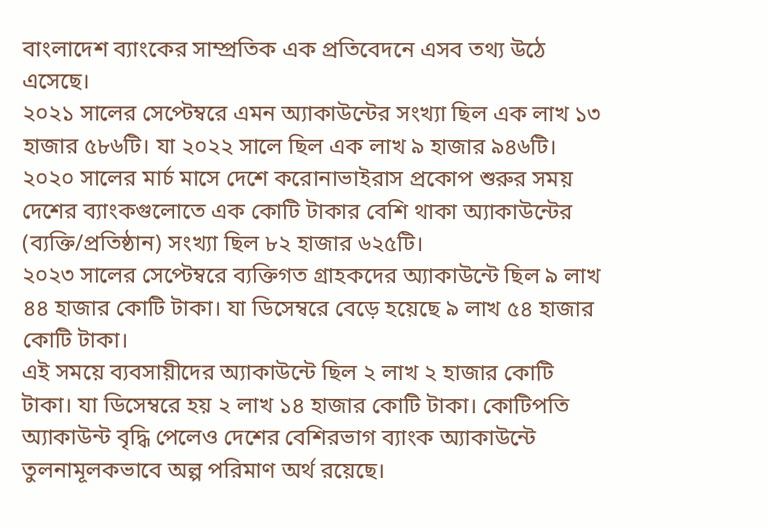বাংলাদেশ ব্যাংকের সাম্প্রতিক এক প্রতিবেদনে এসব তথ্য উঠে এসেছে।
২০২১ সালের সেপ্টেম্বরে এমন অ্যাকাউন্টের সংখ্যা ছিল এক লাখ ১৩ হাজার ৫৮৬টি। যা ২০২২ সালে ছিল এক লাখ ৯ হাজার ৯৪৬টি।
২০২০ সালের মার্চ মাসে দেশে করোনাভাইরাস প্রকোপ শুরুর সময় দেশের ব্যাংকগুলোতে এক কোটি টাকার বেশি থাকা অ্যাকাউন্টের (ব্যক্তি/প্রতিষ্ঠান) সংখ্যা ছিল ৮২ হাজার ৬২৫টি।
২০২৩ সালের সেপ্টেম্বরে ব্যক্তিগত গ্রাহকদের অ্যাকাউন্টে ছিল ৯ লাখ ৪৪ হাজার কোটি টাকা। যা ডিসেম্বরে বেড়ে হয়েছে ৯ লাখ ৫৪ হাজার কোটি টাকা।
এই সময়ে ব্যবসায়ীদের অ্যাকাউন্টে ছিল ২ লাখ ২ হাজার কোটি টাকা। যা ডিসেম্বরে হয় ২ লাখ ১৪ হাজার কোটি টাকা। কোটিপতি অ্যাকাউন্ট বৃদ্ধি পেলেও দেশের বেশিরভাগ ব্যাংক অ্যাকাউন্টে তুলনামূলকভাবে অল্প পরিমাণ অর্থ রয়েছে।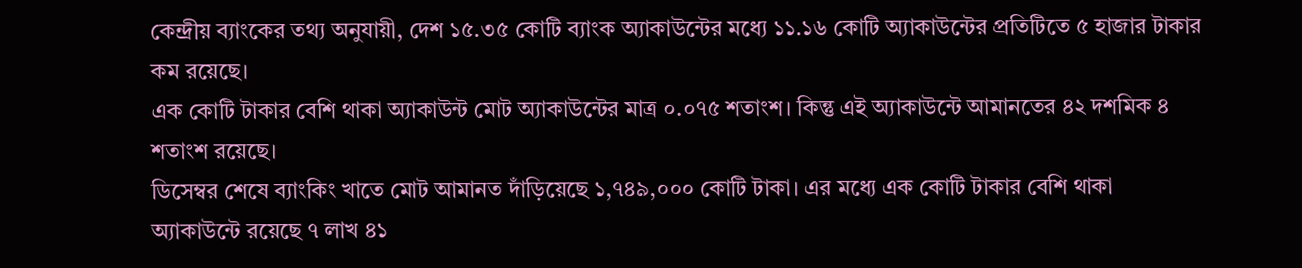কেন্দ্রীয় ব্যাংকের তথ্য অনুযায়ী, দেশ ১৫.৩৫ কোটি ব্যাংক অ্যাকাউন্টের মধ্যে ১১.১৬ কোটি অ্যাকাউন্টের প্রতিটিতে ৫ হাজার টাকার কম রয়েছে।
এক কোটি টাকার বেশি থাকা অ্যাকাউন্ট মোট অ্যাকাউন্টের মাত্র ০.০৭৫ শতাংশ। কিন্তু এই অ্যাকাউন্টে আমানতের ৪২ দশমিক ৪ শতাংশ রয়েছে।
ডিসেম্বর শেষে ব্যাংকিং খাতে মোট আমানত দাঁড়িয়েছে ১,৭৪৯,০০০ কোটি টাকা। এর মধ্যে এক কোটি টাকার বেশি থাকা অ্যাকাউন্টে রয়েছে ৭ লাখ ৪১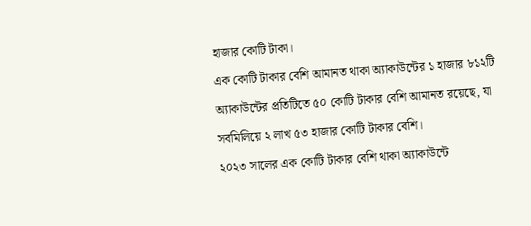হাজার কোটি টাকা।
এক কোটি টাকার বেশি আমানত থাকা অ্যাকাউন্টের ১ হাজার ৮১২টি অ্যাকাউন্টের প্রতিটিতে ৫০ কোটি টাকার বেশি আমানত রয়েছে, যা সবমিলিয়ে ২ লাখ ৫৩ হাজার কোটি টাকার বেশি।
২০২৩ সালের এক কোটি টাকার বেশি থাকা অ্যাকাউন্টে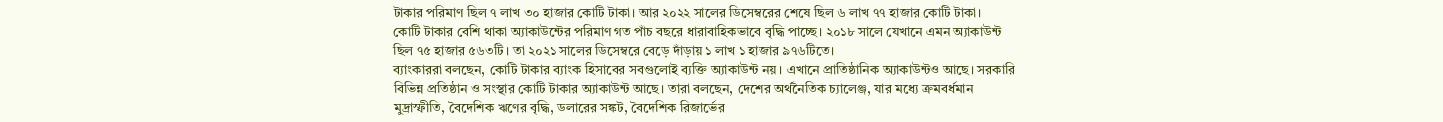টাকার পরিমাণ ছিল ৭ লাখ ৩০ হাজার কোটি টাকা। আর ২০২২ সালের ডিসেম্বরের শেষে ছিল ৬ লাখ ৭৭ হাজার কোটি টাকা।
কোটি টাকার বেশি থাকা অ্যাকাউন্টের পরিমাণ গত পাঁচ বছরে ধারাবাহিকভাবে বৃদ্ধি পাচ্ছে। ২০১৮ সালে যেখানে এমন অ্যাকাউন্ট ছিল ৭৫ হাজার ৫৬৩টি। তা ২০২১ সালের ডিসেম্বরে বেড়ে দাঁড়ায় ১ লাখ ১ হাজার ৯৭৬টিতে।
ব্যাংকাররা বলছেন, কোটি টাকার ব্যাংক হিসাবের সবগুলোই ব্যক্তি অ্যাকাউন্ট নয়। এখানে প্রাতিষ্ঠানিক অ্যাকাউন্টও আছে। সরকারি বিভিন্ন প্রতিষ্ঠান ও সংস্থার কোটি টাকার অ্যাকাউন্ট আছে। তারা বলছেন, দেশের অর্থনৈতিক চ্যালেঞ্জ, যার মধ্যে ক্রমবর্ধমান মুদ্রাস্ফীতি, বৈদেশিক ঋণের বৃদ্ধি, ডলারের সঙ্কট, বৈদেশিক রিজার্ভের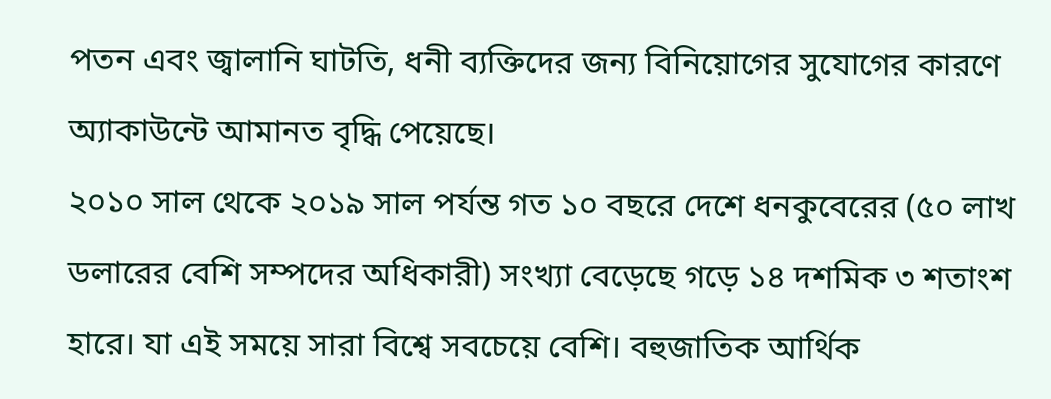পতন এবং জ্বালানি ঘাটতি, ধনী ব্যক্তিদের জন্য বিনিয়োগের সুযোগের কারণে অ্যাকাউন্টে আমানত বৃদ্ধি পেয়েছে।
২০১০ সাল থেকে ২০১৯ সাল পর্যন্ত গত ১০ বছরে দেশে ধনকুবেরের (৫০ লাখ ডলারের বেশি সম্পদের অধিকারী) সংখ্যা বেড়েছে গড়ে ১৪ দশমিক ৩ শতাংশ হারে। যা এই সময়ে সারা বিশ্বে সবচেয়ে বেশি। বহুজাতিক আর্থিক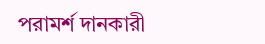পরামর্শ দানকারী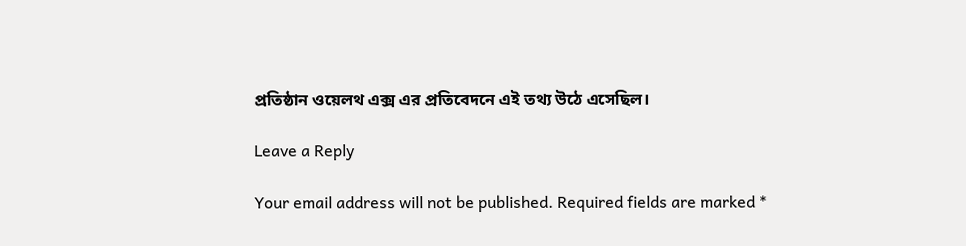প্রতিষ্ঠান ওয়েলথ এক্স এর প্রতিবেদনে এই তথ্য উঠে এসেছিল।

Leave a Reply

Your email address will not be published. Required fields are marked *